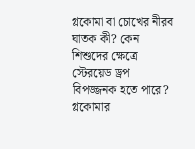গ্লকোমা বা চোখের নীরব ঘাতক কী? কেন শিশুদের ক্ষেত্রে স্টেরয়েড ড্রপ বিপজ্জনক হতে পারে? গ্লকোমার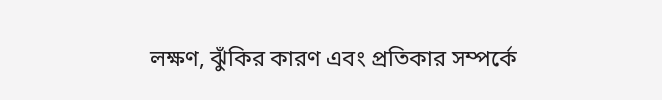লক্ষণ, ঝুঁকির কারণ এবং প্রতিকার সম্পর্কে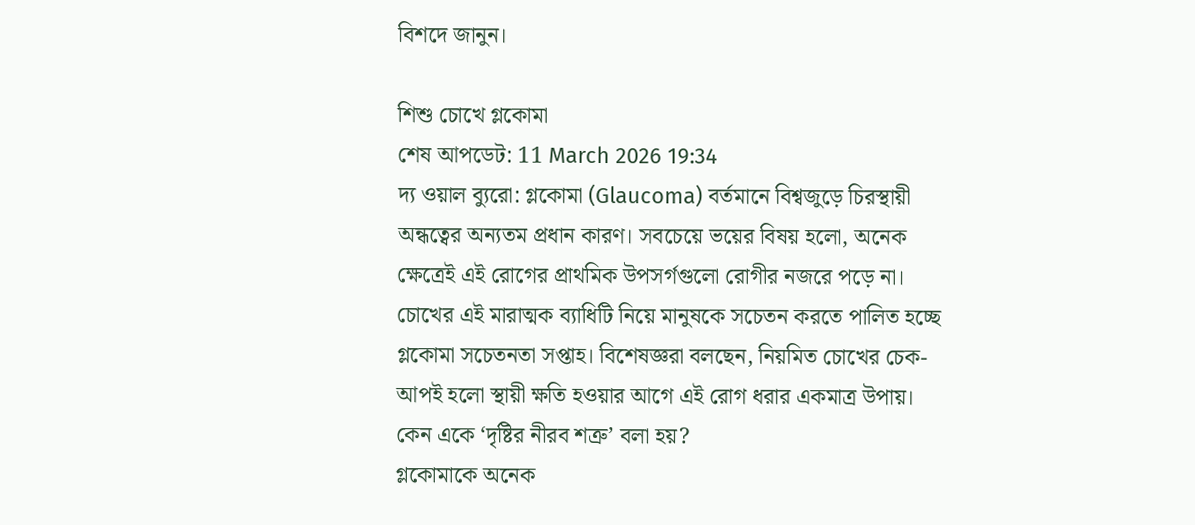বিশদে জানুন।

শিশু চোখে গ্লকোমা
শেষ আপডেট: 11 March 2026 19:34
দ্য ওয়াল ব্যুরো: গ্লকোমা (Glaucoma) বর্তমানে বিশ্বজুড়ে চিরস্থায়ী অন্ধত্বের অন্যতম প্রধান কারণ। সবচেয়ে ভয়ের বিষয় হলো, অনেক ক্ষেত্রেই এই রোগের প্রাথমিক উপসর্গগুলো রোগীর নজরে পড়ে না। চোখের এই মারাত্মক ব্যাধিটি নিয়ে মানুষকে সচেতন করতে পালিত হচ্ছে গ্লকোমা সচেতনতা সপ্তাহ। বিশেষজ্ঞরা বলছেন, নিয়মিত চোখের চেক-আপই হলো স্থায়ী ক্ষতি হওয়ার আগে এই রোগ ধরার একমাত্র উপায়।
কেন একে ‘দৃষ্টির নীরব শত্রু’ বলা হয়?
গ্লকোমাকে অনেক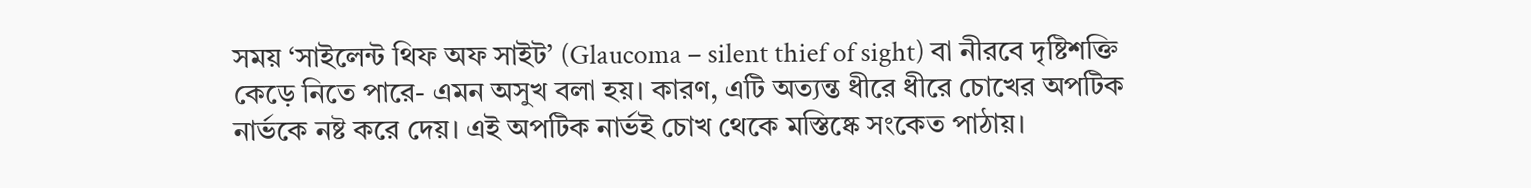সময় ‘সাইলেন্ট থিফ অফ সাইট’ (Glaucoma – silent thief of sight) বা নীরবে দৃষ্টিশক্তি কেড়ে নিতে পারে- এমন অসুখ বলা হয়। কারণ, এটি অত্যন্ত ধীরে ধীরে চোখের অপটিক নার্ভকে নষ্ট করে দেয়। এই অপটিক নার্ভই চোখ থেকে মস্তিষ্কে সংকেত পাঠায়।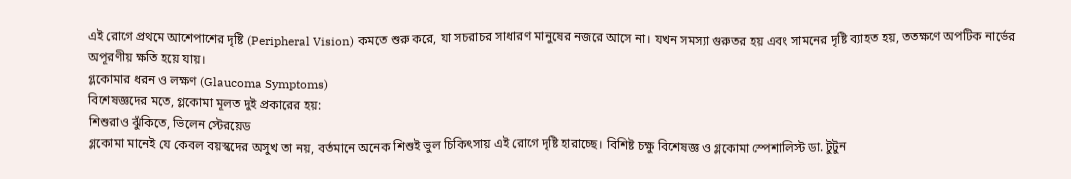এই রোগে প্রথমে আশেপাশের দৃষ্টি (Peripheral Vision) কমতে শুরু করে, যা সচরাচর সাধারণ মানুষের নজরে আসে না। যখন সমস্যা গুরুতর হয় এবং সামনের দৃষ্টি ব্যাহত হয়, ততক্ষণে অপটিক নার্ভের অপূরণীয় ক্ষতি হয়ে যায়।
গ্লকোমার ধরন ও লক্ষণ (Glaucoma Symptoms)
বিশেষজ্ঞদের মতে, গ্লকোমা মূলত দুই প্রকারের হয়:
শিশুরাও ঝুঁকিতে, ভিলেন স্টেরয়েড
গ্লকোমা মানেই যে কেবল বয়স্কদের অসুখ তা নয়, বর্তমানে অনেক শিশুই ভুল চিকিৎসায় এই রোগে দৃষ্টি হারাচ্ছে। বিশিষ্ট চক্ষু বিশেষজ্ঞ ও গ্লকোমা স্পেশালিস্ট ডা. টুটুন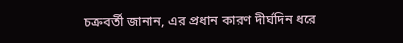চক্রবর্তী জানান, এর প্রধান কারণ দীর্ঘদিন ধরে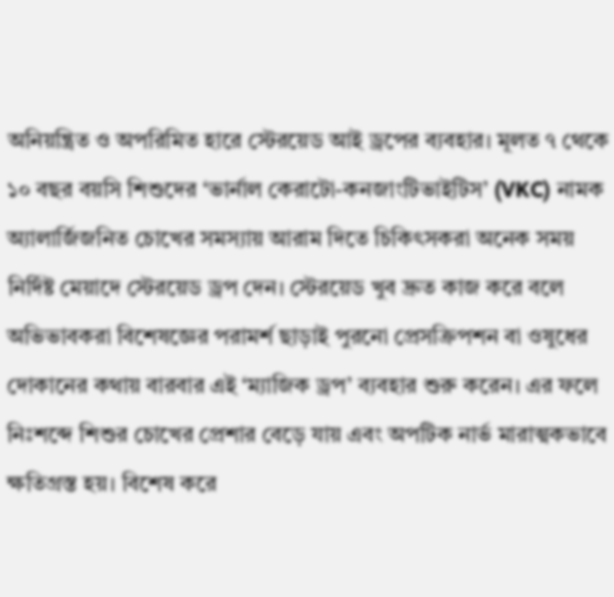অনিয়ন্ত্রিত ও অপরিমিত হারে স্টেরয়েড আই ড্রপের ব্যবহার। মূলত ৭ থেকে ১০ বছর বয়সি শিশুদের ‘ভার্নাল কেরাটো-কনজাংটিভাইটিস’ (VKC) নামক অ্যালার্জিজনিত চোখের সমস্যায় আরাম দিতে চিকিৎসকরা অনেক সময় নির্দিষ্ট মেয়াদে স্টেরয়েড ড্রপ দেন। স্টেরয়েড খুব দ্রুত কাজ করে বলে অভিভাবকরা বিশেষজ্ঞের পরামর্শ ছাড়াই পুরনো প্রেসক্রিপশন বা ওষুধের দোকানের কথায় বারবার এই ‘ম্যাজিক ড্রপ’ ব্যবহার শুরু করেন। এর ফলে নিঃশব্দে শিশুর চোখের প্রেশার বেড়ে যায় এবং অপটিক নার্ভ মারাত্মকভাবে ক্ষতিগ্রস্ত হয়। বিশেষ করে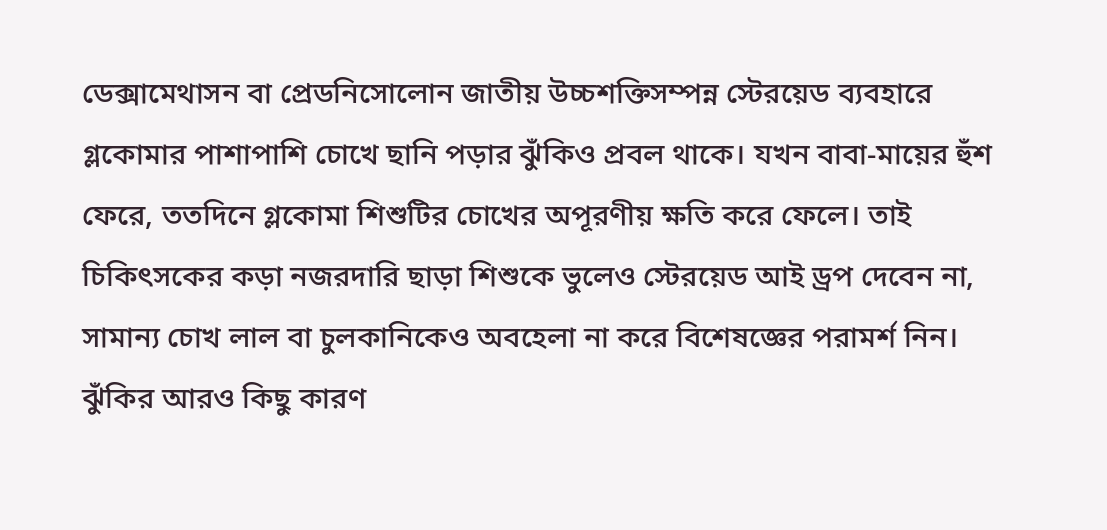ডেক্সামেথাসন বা প্রেডনিসোলোন জাতীয় উচ্চশক্তিসম্পন্ন স্টেরয়েড ব্যবহারে গ্লকোমার পাশাপাশি চোখে ছানি পড়ার ঝুঁকিও প্রবল থাকে। যখন বাবা-মায়ের হুঁশ ফেরে, ততদিনে গ্লকোমা শিশুটির চোখের অপূরণীয় ক্ষতি করে ফেলে। তাই চিকিৎসকের কড়া নজরদারি ছাড়া শিশুকে ভুলেও স্টেরয়েড আই ড্রপ দেবেন না, সামান্য চোখ লাল বা চুলকানিকেও অবহেলা না করে বিশেষজ্ঞের পরামর্শ নিন।
ঝুঁকির আরও কিছু কারণ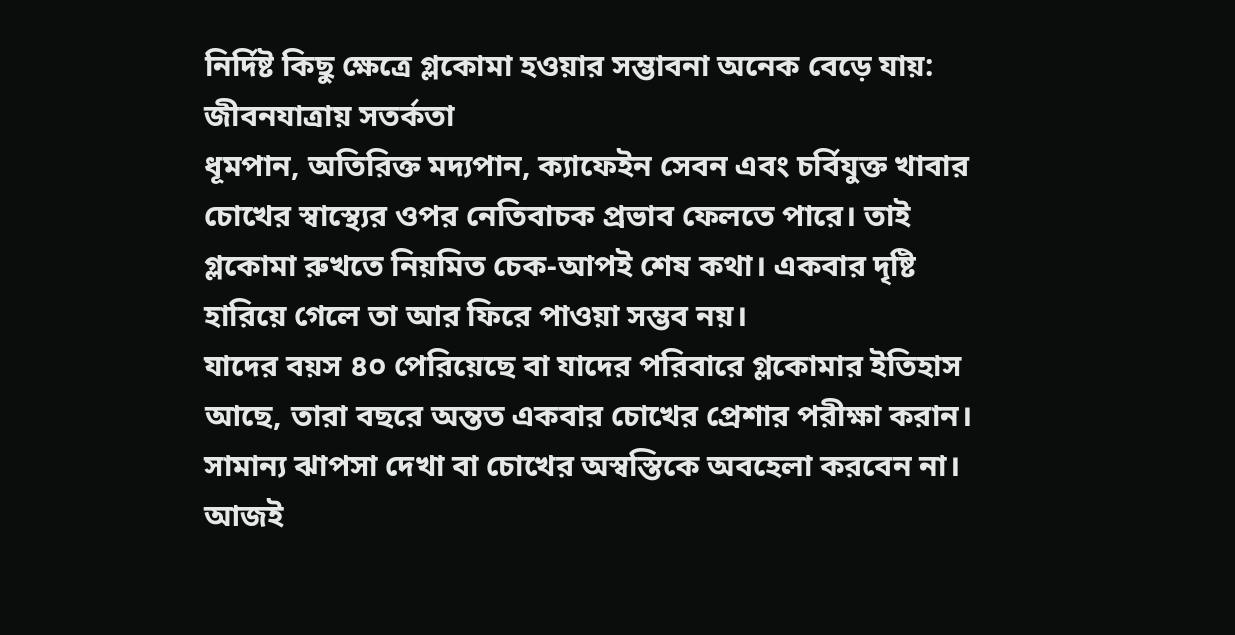নির্দিষ্ট কিছু ক্ষেত্রে গ্লকোমা হওয়ার সম্ভাবনা অনেক বেড়ে যায়:
জীবনযাত্রায় সতর্কতা
ধূমপান, অতিরিক্ত মদ্যপান, ক্যাফেইন সেবন এবং চর্বিযুক্ত খাবার চোখের স্বাস্থ্যের ওপর নেতিবাচক প্রভাব ফেলতে পারে। তাই গ্লকোমা রুখতে নিয়মিত চেক-আপই শেষ কথা। একবার দৃষ্টি হারিয়ে গেলে তা আর ফিরে পাওয়া সম্ভব নয়।
যাদের বয়স ৪০ পেরিয়েছে বা যাদের পরিবারে গ্লকোমার ইতিহাস আছে, তারা বছরে অন্তত একবার চোখের প্রেশার পরীক্ষা করান। সামান্য ঝাপসা দেখা বা চোখের অস্বস্তিকে অবহেলা করবেন না। আজই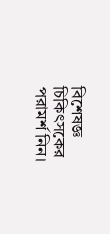বিশেষজ্ঞ চিকিৎসকের পরামর্শ নিন।